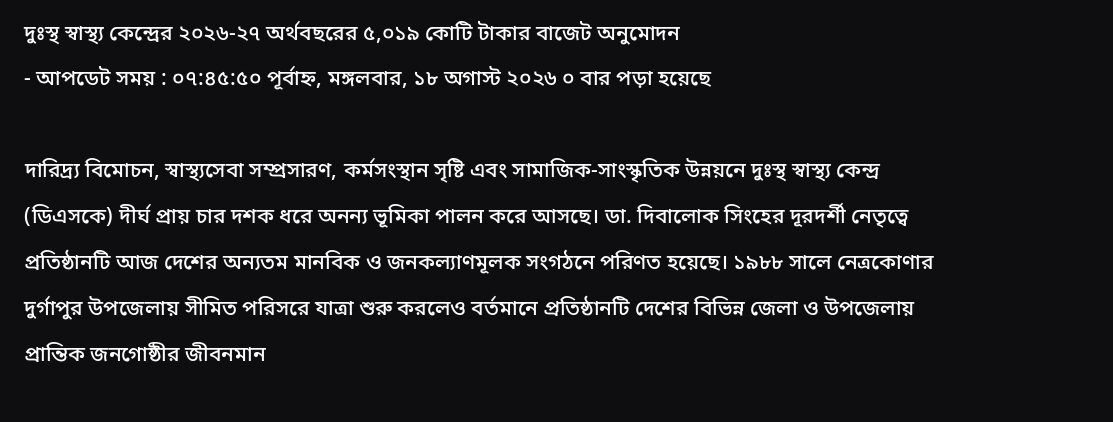দুঃস্থ স্বাস্থ্য কেন্দ্রের ২০২৬-২৭ অর্থবছরের ৫,০১৯ কোটি টাকার বাজেট অনুমোদন
- আপডেট সময় : ০৭:৪৫:৫০ পূর্বাহ্ন, মঙ্গলবার, ১৮ অগাস্ট ২০২৬ ০ বার পড়া হয়েছে

দারিদ্র্য বিমোচন, স্বাস্থ্যসেবা সম্প্রসারণ, কর্মসংস্থান সৃষ্টি এবং সামাজিক-সাংস্কৃতিক উন্নয়নে দুঃস্থ স্বাস্থ্য কেন্দ্র (ডিএসকে) দীর্ঘ প্রায় চার দশক ধরে অনন্য ভূমিকা পালন করে আসছে। ডা. দিবালোক সিংহের দূরদর্শী নেতৃত্বে প্রতিষ্ঠানটি আজ দেশের অন্যতম মানবিক ও জনকল্যাণমূলক সংগঠনে পরিণত হয়েছে। ১৯৮৮ সালে নেত্রকোণার দুর্গাপুর উপজেলায় সীমিত পরিসরে যাত্রা শুরু করলেও বর্তমানে প্রতিষ্ঠানটি দেশের বিভিন্ন জেলা ও উপজেলায় প্রান্তিক জনগোষ্ঠীর জীবনমান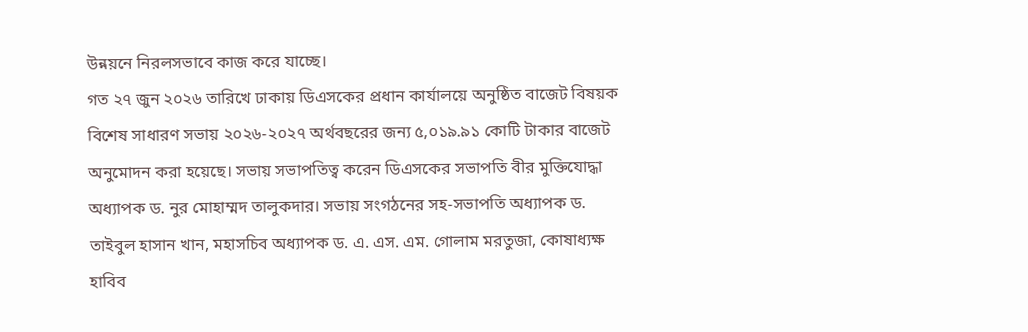উন্নয়নে নিরলসভাবে কাজ করে যাচ্ছে।
গত ২৭ জুন ২০২৬ তারিখে ঢাকায় ডিএসকের প্রধান কার্যালয়ে অনুষ্ঠিত বাজেট বিষয়ক বিশেষ সাধারণ সভায় ২০২৬-২০২৭ অর্থবছরের জন্য ৫,০১৯.৯১ কোটি টাকার বাজেট অনুমোদন করা হয়েছে। সভায় সভাপতিত্ব করেন ডিএসকের সভাপতি বীর মুক্তিযোদ্ধা অধ্যাপক ড. নুর মোহাম্মদ তালুকদার। সভায় সংগঠনের সহ-সভাপতি অধ্যাপক ড. তাইবুল হাসান খান, মহাসচিব অধ্যাপক ড. এ. এস. এম. গোলাম মরতুজা, কোষাধ্যক্ষ হাবিব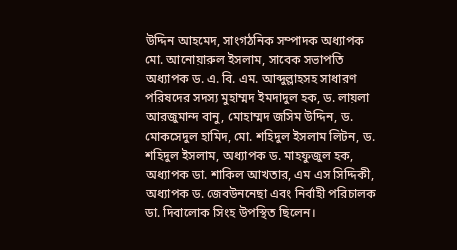উদ্দিন আহমেদ, সাংগঠনিক সম্পাদক অধ্যাপক মো. আনোয়ারুল ইসলাম, সাবেক সভাপতি অধ্যাপক ড. এ. বি. এম. আব্দুল্লাহসহ সাধারণ পরিষদের সদস্য মুহাম্মদ ইমদাদুল হক, ড. লায়লা আরজুমান্দ বানু, মোহাম্মদ জসিম উদ্দিন, ড. মোকসেদুল হামিদ, মো. শহিদুল ইসলাম লিটন, ড. শহিদুল ইসলাম, অধ্যাপক ড. মাহফুজুল হক, অধ্যাপক ডা. শাকিল আখতার, এম এস সিদ্দিকী, অধ্যাপক ড. জেবউননেছা এবং নির্বাহী পরিচালক ডা. দিবালোক সিংহ উপস্থিত ছিলেন।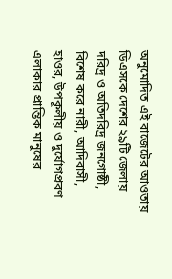অনুমোদিত এই বাজেটের আওতায় ডিএসকে দেশের ২৯টি জেলায় দরিদ্র ও অতিদরিদ্র জনগোষ্ঠী, বিশেষ করে নারী, আদিবাসী, হাওর, উপকূলীয় ও দুর্যোগপ্রবণ এলাকার প্রান্তিক মানুষের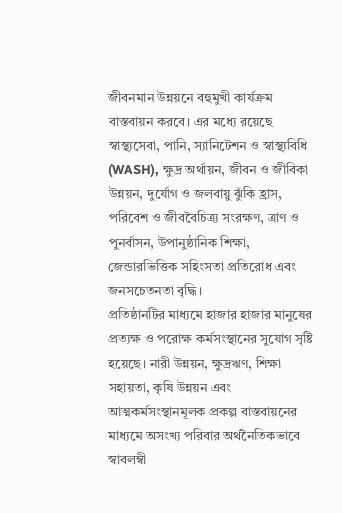জীবনমান উন্নয়নে বহুমুখী কার্যক্রম বাস্তবায়ন করবে। এর মধ্যে রয়েছে স্বাস্থ্যসেবা, পানি, স্যানিটেশন ও স্বাস্থ্যবিধি (WASH), ক্ষুদ্র অর্থায়ন, জীবন ও জীবিকা উন্নয়ন, দুর্যোগ ও জলবায়ু ঝুঁকি হ্রাস, পরিবেশ ও জীববৈচিত্র্য সংরক্ষণ, ত্রাণ ও পুনর্বাসন, উপানুষ্ঠানিক শিক্ষা, জেন্ডারভিত্তিক সহিংসতা প্রতিরোধ এবং জনসচেতনতা বৃদ্ধি।
প্রতিষ্ঠানটির মাধ্যমে হাজার হাজার মানুষের প্রত্যক্ষ ও পরোক্ষ কর্মসংস্থানের সুযোগ সৃষ্টি হয়েছে। নারী উন্নয়ন, ক্ষুদ্রঋণ, শিক্ষা সহায়তা, কৃষি উন্নয়ন এবং আত্মকর্মসংস্থানমূলক প্রকল্প বাস্তবায়নের মাধ্যমে অসংখ্য পরিবার অর্থনৈতিকভাবে স্বাবলম্বী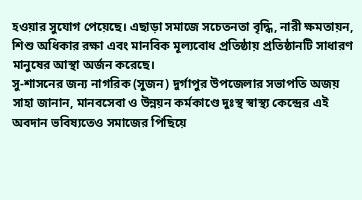হওয়ার সুযোগ পেয়েছে। এছাড়া সমাজে সচেতনতা বৃদ্ধি, নারী ক্ষমতায়ন, শিশু অধিকার রক্ষা এবং মানবিক মূল্যবোধ প্রতিষ্ঠায় প্রতিষ্ঠানটি সাধারণ মানুষের আস্থা অর্জন করেছে।
সু-শাসনের জন্য নাগরিক (সুজন) দুর্গাপুর উপজেলার সভাপতি অজয় সাহা জানান, মানবসেবা ও উন্নয়ন কর্মকাণ্ডে দুঃস্থ স্বাস্থ্য কেন্দ্রের এই অবদান ভবিষ্যতেও সমাজের পিছিয়ে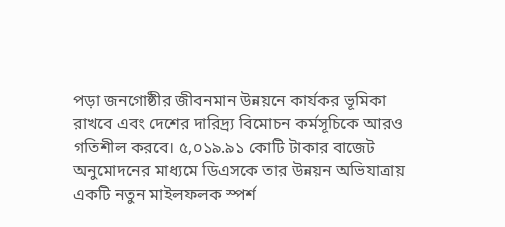পড়া জনগোষ্ঠীর জীবনমান উন্নয়নে কার্যকর ভূমিকা রাখবে এবং দেশের দারিদ্র্য বিমোচন কর্মসূচিকে আরও গতিশীল করবে। ৫,০১৯.৯১ কোটি টাকার বাজেট অনুমোদনের মাধ্যমে ডিএসকে তার উন্নয়ন অভিযাত্রায় একটি নতুন মাইলফলক স্পর্শ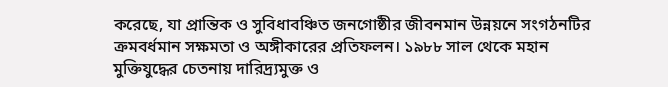করেছে, যা প্রান্তিক ও সুবিধাবঞ্চিত জনগোষ্ঠীর জীবনমান উন্নয়নে সংগঠনটির ক্রমবর্ধমান সক্ষমতা ও অঙ্গীকারের প্রতিফলন। ১৯৮৮ সাল থেকে মহান মুক্তিযুদ্ধের চেতনায় দারিদ্র্যমুক্ত ও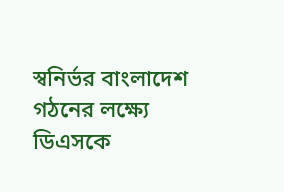স্বনির্ভর বাংলাদেশ গঠনের লক্ষ্যে ডিএসকে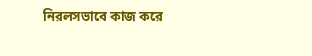নিরলসভাবে কাজ করে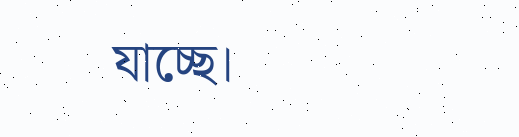যাচ্ছে।